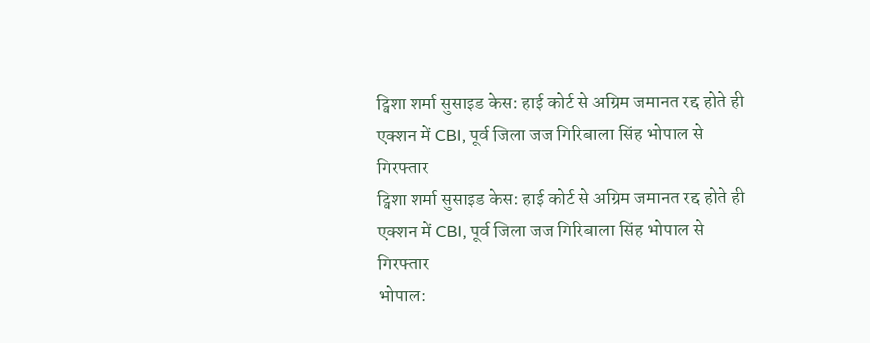ट्विशा शर्मा सुसाइड केस: हाई कोर्ट से अग्रिम जमानत रद्द होते ही एक्शन में CBI, पूर्व जिला जज गिरिबाला सिंह भोपाल से गिरफ्तार
ट्विशा शर्मा सुसाइड केस: हाई कोर्ट से अग्रिम जमानत रद्द होते ही एक्शन में CBI, पूर्व जिला जज गिरिबाला सिंह भोपाल से गिरफ्तार
भोपाल: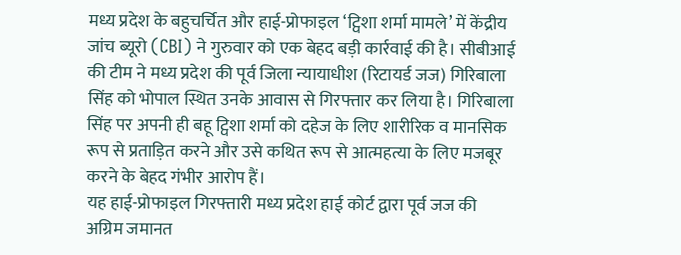मध्य प्रदेश के बहुचर्चित और हाई-प्रोफाइल ‘ट्विशा शर्मा मामले’ में केंद्रीय जांच ब्यूरो (CBI) ने गुरुवार को एक बेहद बड़ी कार्रवाई की है। सीबीआई की टीम ने मध्य प्रदेश की पूर्व जिला न्यायाधीश (रिटायर्ड जज) गिरिबाला सिंह को भोपाल स्थित उनके आवास से गिरफ्तार कर लिया है। गिरिबाला सिंह पर अपनी ही बहू ट्विशा शर्मा को दहेज के लिए शारीरिक व मानसिक रूप से प्रताड़ित करने और उसे कथित रूप से आत्महत्या के लिए मजबूर करने के बेहद गंभीर आरोप हैं।
यह हाई-प्रोफाइल गिरफ्तारी मध्य प्रदेश हाई कोर्ट द्वारा पूर्व जज की अग्रिम जमानत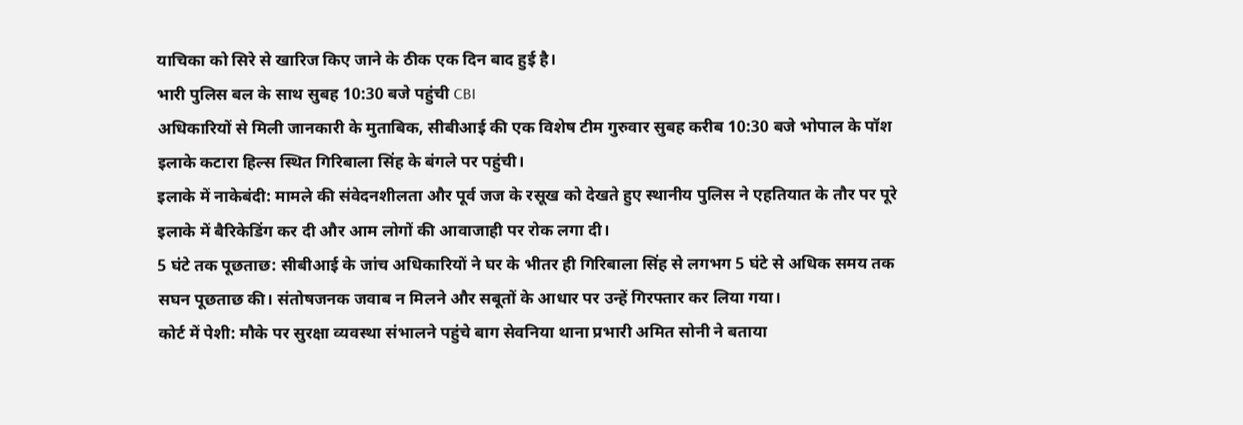याचिका को सिरे से खारिज किए जाने के ठीक एक दिन बाद हुई है।
भारी पुलिस बल के साथ सुबह 10:30 बजे पहुंची CBI
अधिकारियों से मिली जानकारी के मुताबिक, सीबीआई की एक विशेष टीम गुरुवार सुबह करीब 10:30 बजे भोपाल के पॉश इलाके कटारा हिल्स स्थित गिरिबाला सिंह के बंगले पर पहुंची।
इलाके में नाकेबंदी: मामले की संवेदनशीलता और पूर्व जज के रसूख को देखते हुए स्थानीय पुलिस ने एहतियात के तौर पर पूरे इलाके में बैरिकेडिंग कर दी और आम लोगों की आवाजाही पर रोक लगा दी।
5 घंटे तक पूछताछ: सीबीआई के जांच अधिकारियों ने घर के भीतर ही गिरिबाला सिंह से लगभग 5 घंटे से अधिक समय तक सघन पूछताछ की। संतोषजनक जवाब न मिलने और सबूतों के आधार पर उन्हें गिरफ्तार कर लिया गया।
कोर्ट में पेशी: मौके पर सुरक्षा व्यवस्था संभालने पहुंचे बाग सेवनिया थाना प्रभारी अमित सोनी ने बताया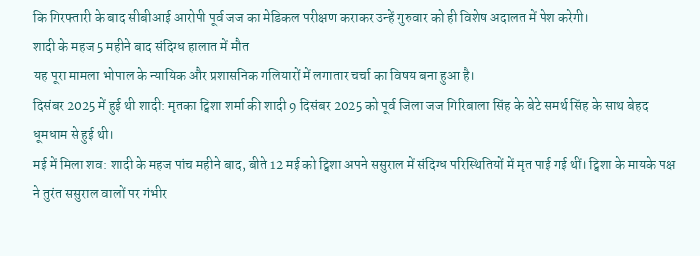कि गिरफ्तारी के बाद सीबीआई आरोपी पूर्व जज का मेडिकल परीक्षण कराकर उन्हें गुरुवार को ही विशेष अदालत में पेश करेगी।
शादी के महज 5 महीने बाद संदिग्ध हालात में मौत
यह पूरा मामला भोपाल के न्यायिक और प्रशासनिक गलियारों में लगातार चर्चा का विषय बना हुआ है।
दिसंबर 2025 में हुई थी शादी: मृतका ट्विशा शर्मा की शादी 9 दिसंबर 2025 को पूर्व जिला जज गिरिबाला सिंह के बेटे समर्थ सिंह के साथ बेहद धूमधाम से हुई थी।
मई में मिला शव: शादी के महज पांच महीने बाद, बीते 12 मई को ट्विशा अपने ससुराल में संदिग्ध परिस्थितियों में मृत पाई गई थीं। ट्विशा के मायके पक्ष ने तुरंत ससुराल वालों पर गंभीर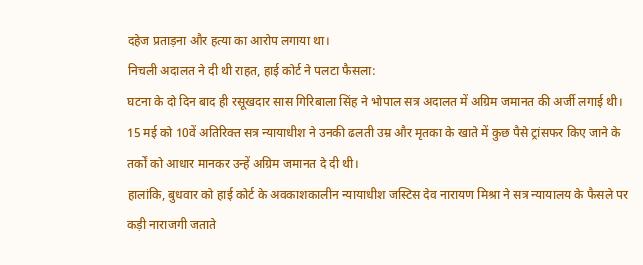दहेज प्रताड़ना और हत्या का आरोप लगाया था।
निचली अदालत ने दी थी राहत, हाई कोर्ट ने पलटा फैसला:
घटना के दो दिन बाद ही रसूखदार सास गिरिबाला सिंह ने भोपाल सत्र अदालत में अग्रिम जमानत की अर्जी लगाई थी। 15 मई को 10वें अतिरिक्त सत्र न्यायाधीश ने उनकी ढलती उम्र और मृतका के खाते में कुछ पैसे ट्रांसफर किए जाने के तर्कों को आधार मानकर उन्हें अग्रिम जमानत दे दी थी।
हालांकि, बुधवार को हाई कोर्ट के अवकाशकालीन न्यायाधीश जस्टिस देव नारायण मिश्रा ने सत्र न्यायालय के फैसले पर कड़ी नाराजगी जताते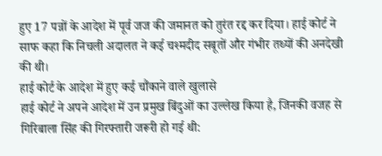हुए 17 पन्नों के आदेश में पूर्व जज की जमानत को तुरंत रद्द कर दिया। हाई कोर्ट ने साफ कहा कि निचली अदालत ने कई चश्मदीद सबूतों और गंभीर तथ्यों की अनदेखी की थी।
हाई कोर्ट के आदेश में हुए कई चौंकाने वाले खुलासे
हाई कोर्ट ने अपने आदेश में उन प्रमुख बिंदुओं का उल्लेख किया है, जिनकी वजह से गिरिबाला सिंह की गिरफ्तारी जरूरी हो गई थी: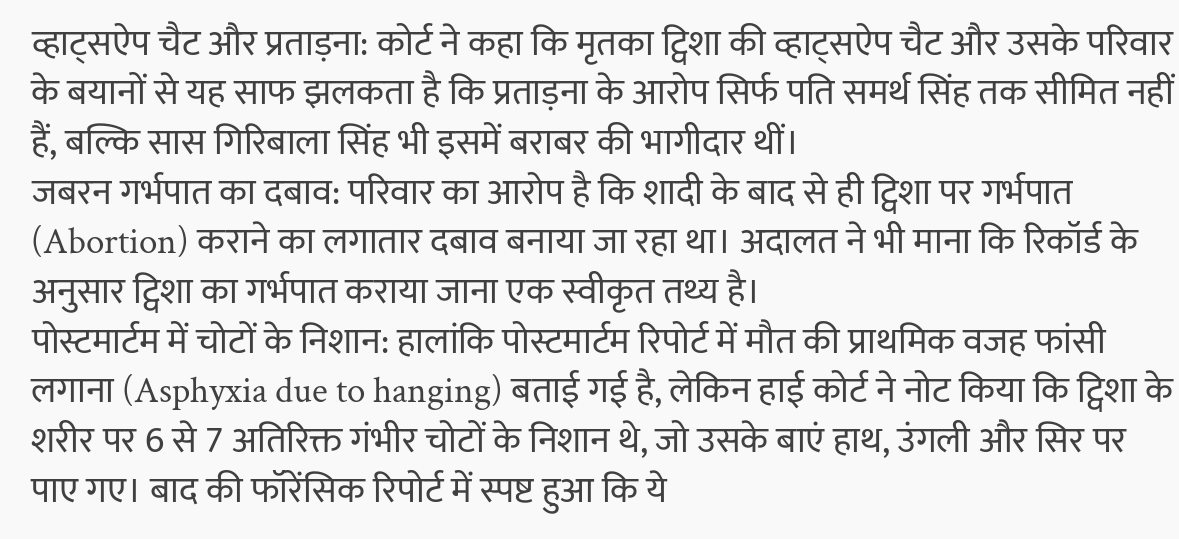व्हाट्सऐप चैट और प्रताड़ना: कोर्ट ने कहा कि मृतका ट्विशा की व्हाट्सऐप चैट और उसके परिवार के बयानों से यह साफ झलकता है कि प्रताड़ना के आरोप सिर्फ पति समर्थ सिंह तक सीमित नहीं हैं, बल्कि सास गिरिबाला सिंह भी इसमें बराबर की भागीदार थीं।
जबरन गर्भपात का दबाव: परिवार का आरोप है कि शादी के बाद से ही ट्विशा पर गर्भपात (Abortion) कराने का लगातार दबाव बनाया जा रहा था। अदालत ने भी माना कि रिकॉर्ड के अनुसार ट्विशा का गर्भपात कराया जाना एक स्वीकृत तथ्य है।
पोस्टमार्टम में चोटों के निशान: हालांकि पोस्टमार्टम रिपोर्ट में मौत की प्राथमिक वजह फांसी लगाना (Asphyxia due to hanging) बताई गई है, लेकिन हाई कोर्ट ने नोट किया कि ट्विशा के शरीर पर 6 से 7 अतिरिक्त गंभीर चोटों के निशान थे, जो उसके बाएं हाथ, उंगली और सिर पर पाए गए। बाद की फॉरेंसिक रिपोर्ट में स्पष्ट हुआ कि ये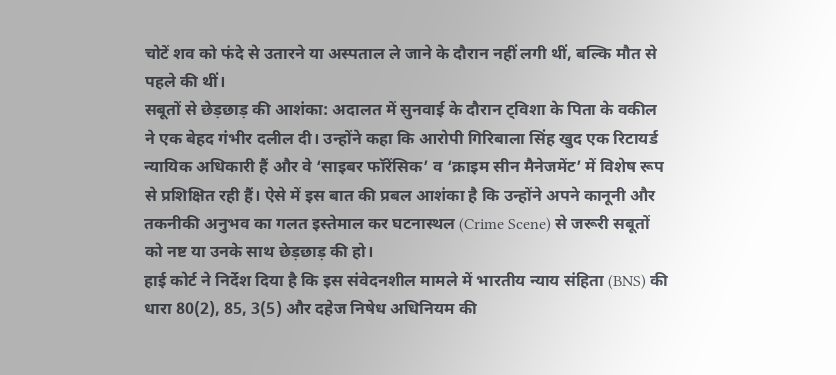चोटें शव को फंदे से उतारने या अस्पताल ले जाने के दौरान नहीं लगी थीं, बल्कि मौत से पहले की थीं।
सबूतों से छेड़छाड़ की आशंका: अदालत में सुनवाई के दौरान ट्विशा के पिता के वकील ने एक बेहद गंभीर दलील दी। उन्होंने कहा कि आरोपी गिरिबाला सिंह खुद एक रिटायर्ड न्यायिक अधिकारी हैं और वे ‘साइबर फॉरेंसिक’ व ‘क्राइम सीन मैनेजमेंट’ में विशेष रूप से प्रशिक्षित रही हैं। ऐसे में इस बात की प्रबल आशंका है कि उन्होंने अपने कानूनी और तकनीकी अनुभव का गलत इस्तेमाल कर घटनास्थल (Crime Scene) से जरूरी सबूतों को नष्ट या उनके साथ छेड़छाड़ की हो।
हाई कोर्ट ने निर्देश दिया है कि इस संवेदनशील मामले में भारतीय न्याय संहिता (BNS) की धारा 80(2), 85, 3(5) और दहेज निषेध अधिनियम की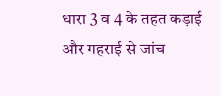धारा 3 व 4 के तहत कड़ाई और गहराई से जांच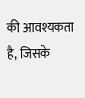की आवश्यकता है, जिसके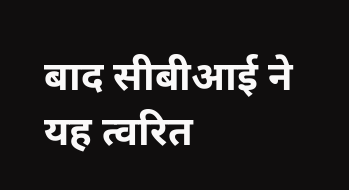बाद सीबीआई ने यह त्वरित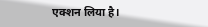एक्शन लिया है।